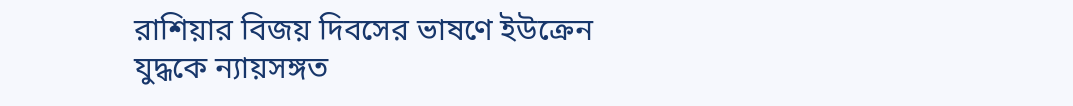রাশিয়ার বিজয় দিবসের ভাষণে ইউক্রেন যুদ্ধকে ন্যায়সঙ্গত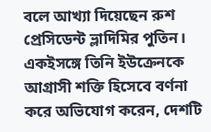বলে আখ্যা দিয়েছেন রুশ প্রেসিডেন্ট ভ্লাদিমির পুতিন। একইসঙ্গে তিনি ইউক্রেনকে আগ্রাসী শক্তি হিসেবে বর্ণনা করে অভিযোগ করেন, দেশটি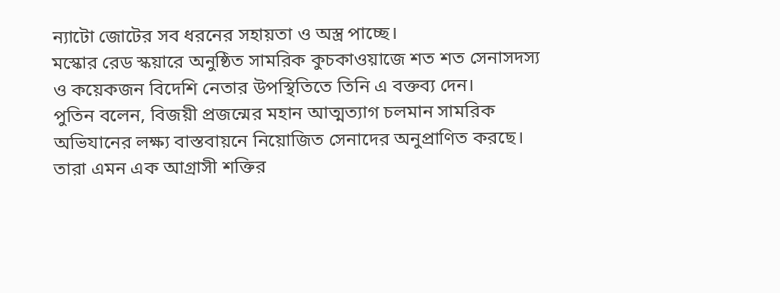ন্যাটো জোটের সব ধরনের সহায়তা ও অস্ত্র পাচ্ছে।
মস্কোর রেড স্কয়ারে অনুষ্ঠিত সামরিক কুচকাওয়াজে শত শত সেনাসদস্য ও কয়েকজন বিদেশি নেতার উপস্থিতিতে তিনি এ বক্তব্য দেন।
পুতিন বলেন, বিজয়ী প্রজন্মের মহান আত্মত্যাগ চলমান সামরিক অভিযানের লক্ষ্য বাস্তবায়নে নিয়োজিত সেনাদের অনুপ্রাণিত করছে। তারা এমন এক আগ্রাসী শক্তির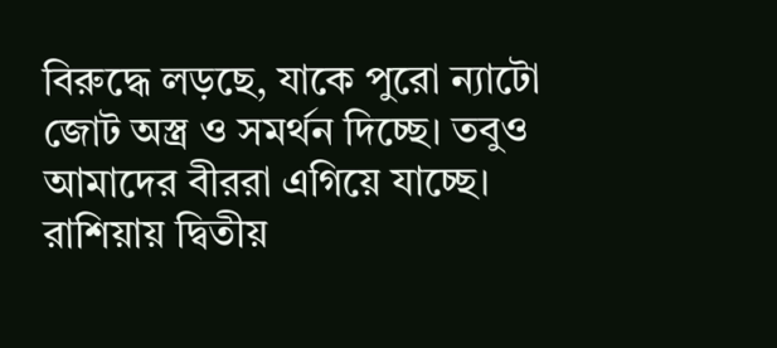বিরুদ্ধে লড়ছে, যাকে পুরো ন্যাটো জোট অস্ত্র ও সমর্থন দিচ্ছে। তবুও আমাদের বীররা এগিয়ে যাচ্ছে।
রাশিয়ায় দ্বিতীয়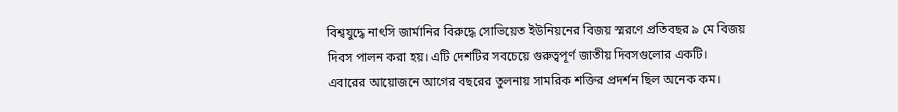বিশ্বযুদ্ধে নাৎসি জার্মানির বিরুদ্ধে সোভিয়েত ইউনিয়নের বিজয় স্মরণে প্রতিবছর ৯ মে বিজয় দিবস পালন করা হয়। এটি দেশটির সবচেয়ে গুরুত্বপূর্ণ জাতীয় দিবসগুলোর একটি।
এবারের আয়োজনে আগের বছরের তুলনায় সামরিক শক্তির প্রদর্শন ছিল অনেক কম।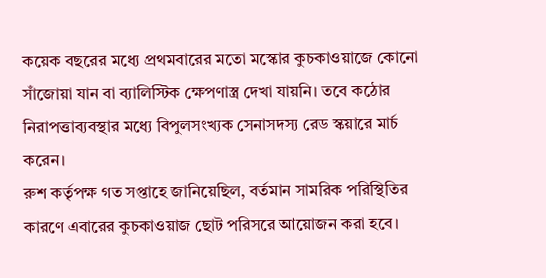কয়েক বছরের মধ্যে প্রথমবারের মতো মস্কোর কুচকাওয়াজে কোনো সাঁজোয়া যান বা ব্যালিস্টিক ক্ষেপণাস্ত্র দেখা যায়নি। তবে কঠোর নিরাপত্তাব্যবস্থার মধ্যে বিপুলসংখ্যক সেনাসদস্য রেড স্কয়ারে মার্চ করেন।
রুশ কর্তৃপক্ষ গত সপ্তাহে জানিয়েছিল, বর্তমান সামরিক পরিস্থিতির কারণে এবারের কুচকাওয়াজ ছোট পরিসরে আয়োজন করা হবে।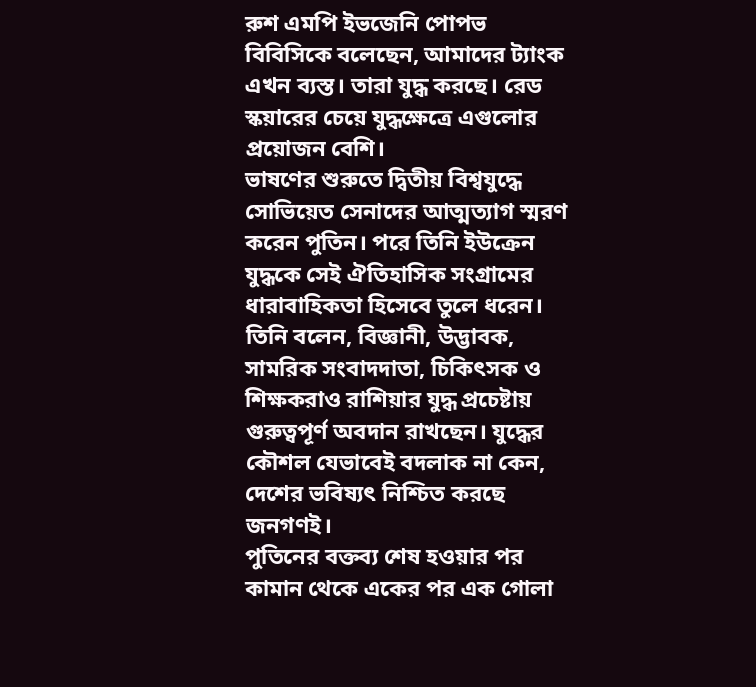রুশ এমপি ইভজেনি পোপভ বিবিসিকে বলেছেন, আমাদের ট্যাংক এখন ব্যস্ত। তারা যুদ্ধ করছে। রেড স্কয়ারের চেয়ে যুদ্ধক্ষেত্রে এগুলোর প্রয়োজন বেশি।
ভাষণের শুরুতে দ্বিতীয় বিশ্বযুদ্ধে সোভিয়েত সেনাদের আত্মত্যাগ স্মরণ করেন পুতিন। পরে তিনি ইউক্রেন যুদ্ধকে সেই ঐতিহাসিক সংগ্রামের ধারাবাহিকতা হিসেবে তুলে ধরেন।
তিনি বলেন, বিজ্ঞানী, উদ্ভাবক, সামরিক সংবাদদাতা, চিকিৎসক ও শিক্ষকরাও রাশিয়ার যুদ্ধ প্রচেষ্টায় গুরুত্বপূর্ণ অবদান রাখছেন। যুদ্ধের কৌশল যেভাবেই বদলাক না কেন, দেশের ভবিষ্যৎ নিশ্চিত করছে জনগণই।
পুতিনের বক্তব্য শেষ হওয়ার পর কামান থেকে একের পর এক গোলা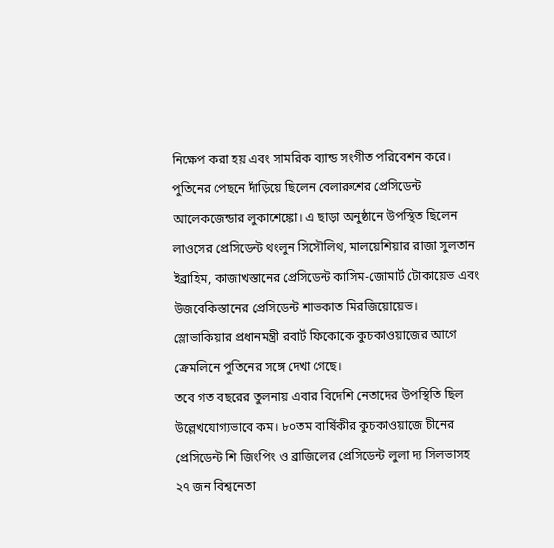নিক্ষেপ করা হয় এবং সামরিক ব্যান্ড সংগীত পরিবেশন করে।
পুতিনের পেছনে দাঁড়িয়ে ছিলেন বেলারুশের প্রেসিডেন্ট আলেকজেন্ডার লুকাশেঙ্কো। এ ছাড়া অনুষ্ঠানে উপস্থিত ছিলেন লাওসের প্রেসিডেন্ট থংলুন সিসৌলিথ, মালয়েশিয়ার রাজা সুলতান ইব্রাহিম, কাজাখস্তানের প্রেসিডেন্ট কাসিম-জোমার্ট টোকায়েভ এবং উজবেকিস্তানের প্রেসিডেন্ট শাভকাত মিরজিয়োয়েভ।
স্লোভাকিয়ার প্রধানমন্ত্রী রবার্ট ফিকোকে কুচকাওয়াজের আগে ক্রেমলিনে পুতিনের সঙ্গে দেখা গেছে।
তবে গত বছরের তুলনায় এবার বিদেশি নেতাদের উপস্থিতি ছিল উল্লেখযোগ্যভাবে কম। ৮০তম বার্ষিকীর কুচকাওয়াজে চীনের প্রেসিডেন্ট শি জিংপিং ও ব্রাজিলের প্রেসিডেন্ট লুলা দ্য সিলভাসহ ২৭ জন বিশ্বনেতা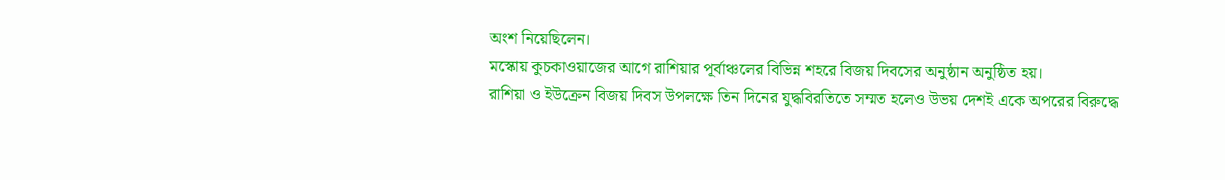অংশ নিয়েছিলেন।
মস্কোয় কুচকাওয়াজের আগে রাশিয়ার পূর্বাঞ্চলের বিভিন্ন শহরে বিজয় দিবসের অনুষ্ঠান অনুষ্ঠিত হয়।
রাশিয়া ও ইউক্রেন বিজয় দিবস উপলক্ষে তিন দিনের যুদ্ধবিরতিতে সম্মত হলেও উভয় দেশই একে অপরের বিরুদ্ধে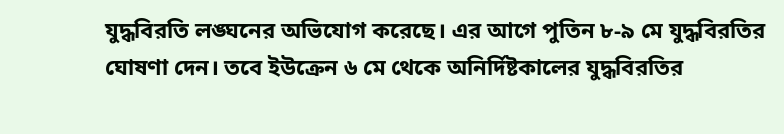যুদ্ধবিরতি লঙ্ঘনের অভিযোগ করেছে। এর আগে পুতিন ৮-৯ মে যুদ্ধবিরতির ঘোষণা দেন। তবে ইউক্রেন ৬ মে থেকে অনির্দিষ্টকালের যুদ্ধবিরতির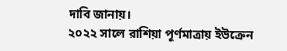দাবি জানায়।
২০২২ সালে রাশিয়া পূর্ণমাত্রায় ইউক্রেন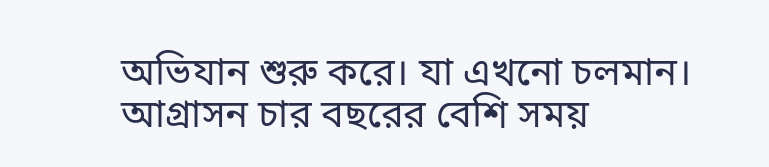অভিযান শুরু করে। যা এখনো চলমান। আগ্রাসন চার বছরের বেশি সময়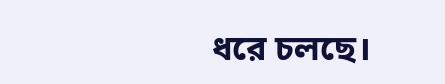ধরে চলছে।